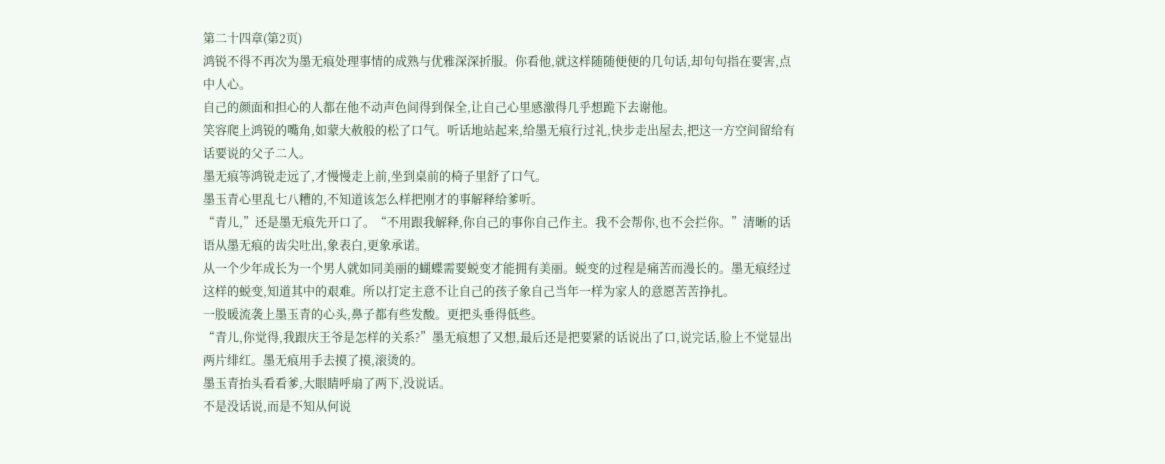第二十四章(第2页)
鸿锐不得不再次为墨无痕处理事情的成熟与优雅深深折服。你看他,就这样随随便便的几句话,却句句指在要害,点中人心。
自己的颜面和担心的人都在他不动声色间得到保全,让自己心里感激得几乎想跪下去谢他。
笑容爬上鸿锐的嘴角,如蒙大赦般的松了口气。听话地站起来,给墨无痕行过礼,快步走出屋去,把这一方空间留给有话要说的父子二人。
墨无痕等鸿锐走远了,才慢慢走上前,坐到桌前的椅子里舒了口气。
墨玉青心里乱七八糟的,不知道该怎么样把刚才的事解释给爹听。
“青儿,”还是墨无痕先开口了。“不用跟我解释,你自己的事你自己作主。我不会帮你,也不会拦你。”清晰的话语从墨无痕的齿尖吐出,象表白,更象承诺。
从一个少年成长为一个男人就如同美丽的蝴蝶需要蜕变才能拥有美丽。蜕变的过程是痛苦而漫长的。墨无痕经过这样的蜕变,知道其中的艰难。所以打定主意不让自己的孩子象自己当年一样为家人的意愿苦苦挣扎。
一股暖流袭上墨玉青的心头,鼻子都有些发酸。更把头垂得低些。
“青儿,你觉得,我跟庆王爷是怎样的关系?”墨无痕想了又想,最后还是把要紧的话说出了口,说完话,脸上不觉显出两片绯红。墨无痕用手去摸了摸,滚烫的。
墨玉青抬头看看爹,大眼睛呼扇了两下,没说话。
不是没话说,而是不知从何说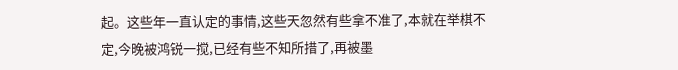起。这些年一直认定的事情,这些天忽然有些拿不准了,本就在举棋不定,今晚被鸿锐一搅,已经有些不知所措了,再被墨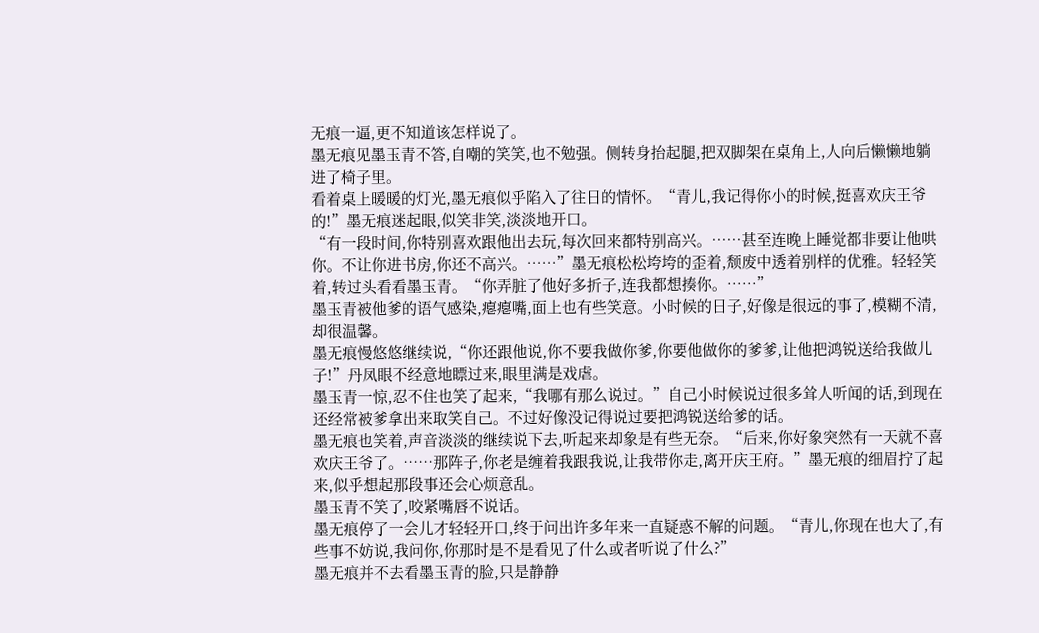无痕一逼,更不知道该怎样说了。
墨无痕见墨玉青不答,自嘲的笑笑,也不勉强。侧转身抬起腿,把双脚架在桌角上,人向后懒懒地躺进了椅子里。
看着桌上暖暖的灯光,墨无痕似乎陷入了往日的情怀。“青儿,我记得你小的时候,挺喜欢庆王爷的!”墨无痕迷起眼,似笑非笑,淡淡地开口。
“有一段时间,你特别喜欢跟他出去玩,每次回来都特别高兴。……甚至连晚上睡觉都非要让他哄你。不让你进书房,你还不高兴。……”墨无痕松松垮垮的歪着,颓废中透着别样的优雅。轻轻笑着,转过头看看墨玉青。“你弄脏了他好多折子,连我都想揍你。……”
墨玉青被他爹的语气感染,瘪瘪嘴,面上也有些笑意。小时候的日子,好像是很远的事了,模糊不清,却很温馨。
墨无痕慢悠悠继续说,“你还跟他说,你不要我做你爹,你要他做你的爹爹,让他把鸿锐送给我做儿子!”丹凤眼不经意地瞟过来,眼里满是戏虐。
墨玉青一惊,忍不住也笑了起来,“我哪有那么说过。”自己小时候说过很多耸人听闻的话,到现在还经常被爹拿出来取笑自己。不过好像没记得说过要把鸿锐送给爹的话。
墨无痕也笑着,声音淡淡的继续说下去,听起来却象是有些无奈。“后来,你好象突然有一天就不喜欢庆王爷了。……那阵子,你老是缠着我跟我说,让我带你走,离开庆王府。”墨无痕的细眉拧了起来,似乎想起那段事还会心烦意乱。
墨玉青不笑了,咬紧嘴唇不说话。
墨无痕停了一会儿才轻轻开口,终于问出许多年来一直疑惑不解的问题。“青儿,你现在也大了,有些事不妨说,我问你,你那时是不是看见了什么或者听说了什么?”
墨无痕并不去看墨玉青的脸,只是静静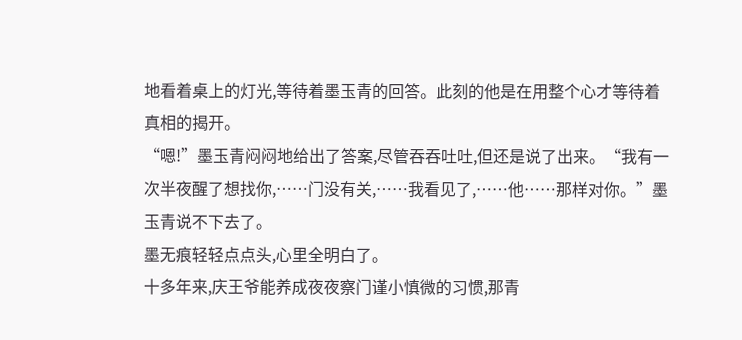地看着桌上的灯光,等待着墨玉青的回答。此刻的他是在用整个心才等待着真相的揭开。
“嗯!”墨玉青闷闷地给出了答案,尽管吞吞吐吐,但还是说了出来。“我有一次半夜醒了想找你,……门没有关,……我看见了,……他……那样对你。”墨玉青说不下去了。
墨无痕轻轻点点头,心里全明白了。
十多年来,庆王爷能养成夜夜察门谨小慎微的习惯,那青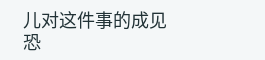儿对这件事的成见恐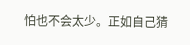怕也不会太少。正如自己猜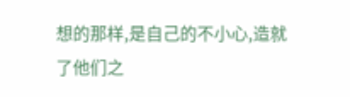想的那样,是自己的不小心,造就了他们之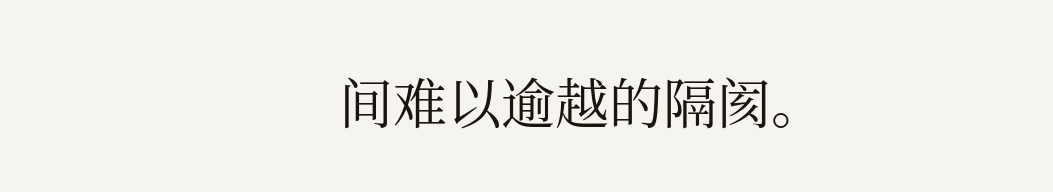间难以逾越的隔阂。